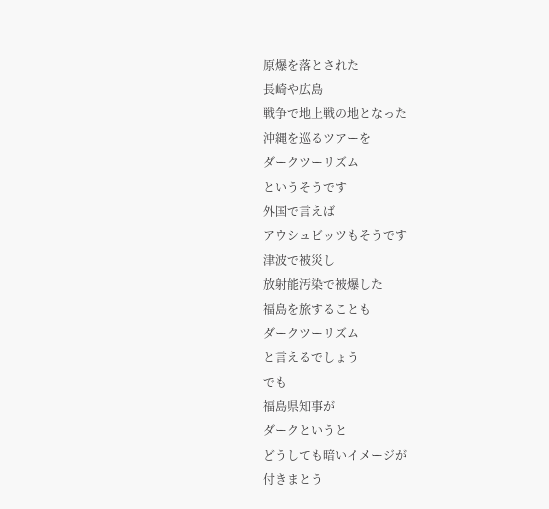原爆を落とされた
長崎や広島
戦争で地上戦の地となった
沖縄を巡るツアーを
ダークツーリズム
というそうです
外国で言えば
アウシュビッツもそうです
津波で被災し
放射能汚染で被爆した
福島を旅することも
ダークツーリズム
と言えるでしょう
でも
福島県知事が
ダークというと
どうしても暗いイメージが
付きまとう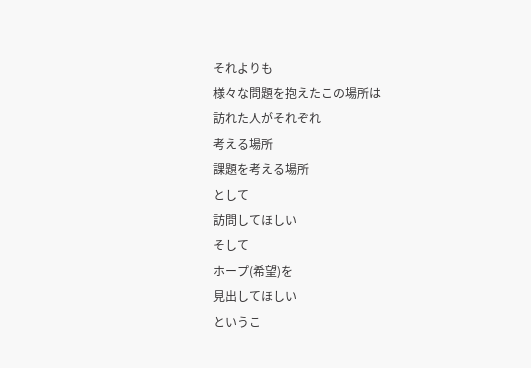それよりも
様々な問題を抱えたこの場所は
訪れた人がそれぞれ
考える場所
課題を考える場所
として
訪問してほしい
そして
ホープ(希望)を
見出してほしい
というこ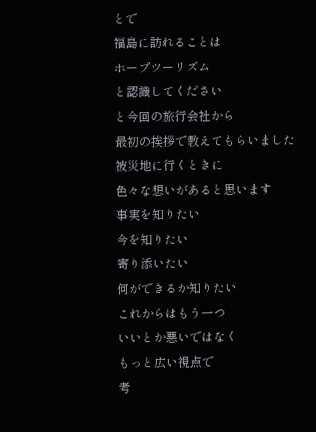とで
福島に訪れることは
ホープツーリズム
と認識してください
と今回の旅行会社から
最初の挨拶で教えてもらいました
被災地に行くときに
色々な想いがあると思います
事実を知りたい
今を知りたい
寄り添いたい
何ができるか知りたい
これからはもう一つ
いいとか悪いではなく
もっと広い視点で
考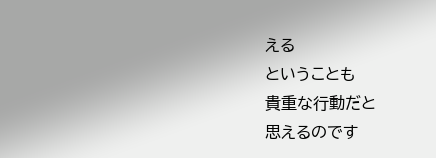える
ということも
貴重な行動だと
思えるのです